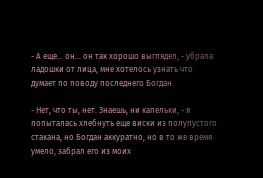- А еще... он... он так хорошо выглядел, - убрала ладошки от лица, мне хотелось узнать что думает по поводу последнего Богдан.

- Нет, что ты, нет. Знаешь, ни капельки, - я попыталась хлебнуть еще виски из полупустого стакана, но Богдан аккуратно, но в то же время умело, забрал его из моих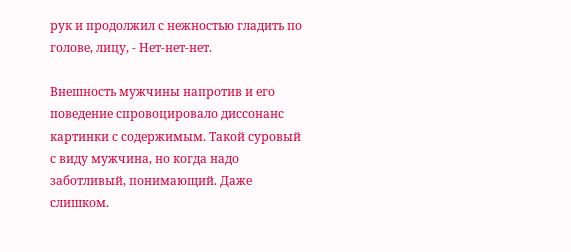рук и продолжил с нежностью гладить по голове, лицу, - Нет-нет-нет.

Внешность мужчины напротив и его поведение спровоцировало диссонанс картинки с содержимым. Такой суровый с виду мужчина, но когда надо заботливый, понимающий. Даже слишком.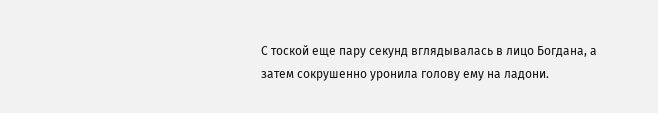С тоской еще пару секунд вглядывалась в лицо Богдана, а затем сокрушенно уронила голову ему на ладони.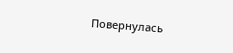Повернулась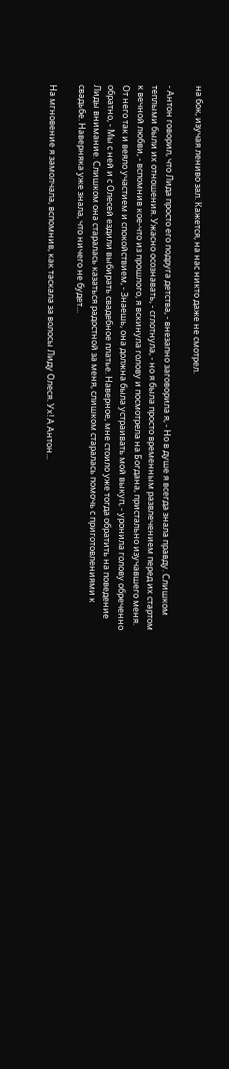на бок, изучая лениво зал. Кажется, на нас никто даже не смотрел.

- Антон говорил, что Лида просто его подруга детства, - внезапно заговорила я, - Но в душе я всегда знала правду. Слишком теплыми были их отношения. Ужасно осознавать, - сглотнула, - но я была просто временным развлечением перед их стартом к вечной любви, - вспомнив кое-что из прошлого, я вскинула голову и посмотрела на Богдана, пристально изучавшего меня. От него так и веяло участием и спокойствием, - Знаешь, она должна была устраивать мой выкуп, - уронила голову обреченно обратно, - Мы с ней и с Олесей ездили выбирать свадебное платье. Наверное, мне стоило уже тогда обратить на поведение Лиды внимание. Слишком она старалась казаться радостной за меня, слишком старалась помочь с приготовлениями к свадьбе. Наверняка уже знала, что ничего не будет...

На мгновение я замолчала, вспомнив, как таскала за волосы Лиду Олеся. Ух! А Антон...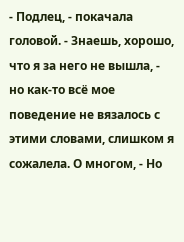- Подлец, - покачала головой. - Знаешь, хорошо, что я за него не вышла, - но как-то всё мое поведение не вязалось с этими словами, слишком я сожалела. О многом, - Но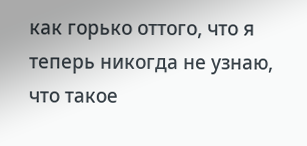как горько оттого, что я теперь никогда не узнаю, что такое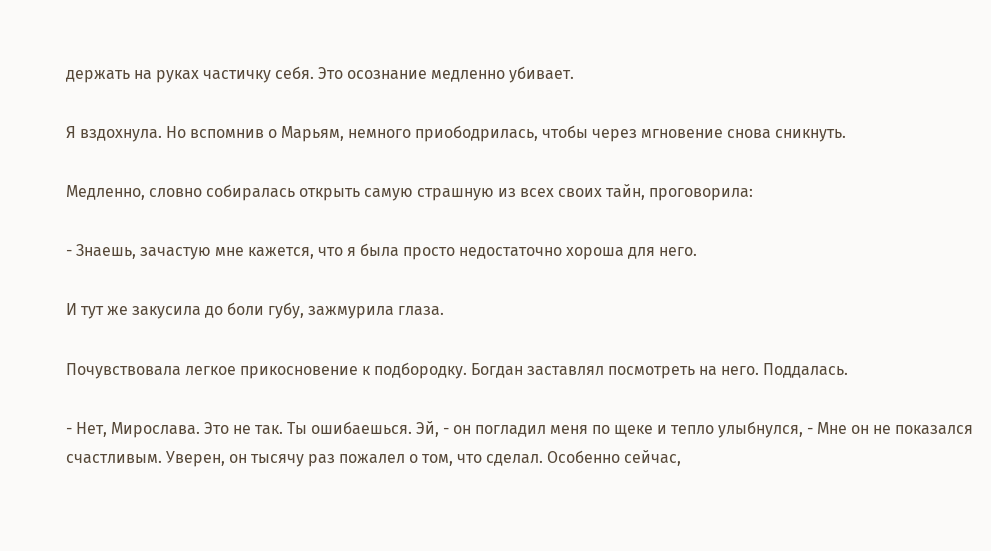держать на руках частичку себя. Это осознание медленно убивает.

Я вздохнула. Но вспомнив о Марьям, немного приободрилась, чтобы через мгновение снова сникнуть.

Медленно, словно собиралась открыть самую страшную из всех своих тайн, проговорила:

- Знаешь, зачастую мне кажется, что я была просто недостаточно хороша для него.

И тут же закусила до боли губу, зажмурила глаза.

Почувствовала легкое прикосновение к подбородку. Богдан заставлял посмотреть на него. Поддалась.

- Нет, Мирослава. Это не так. Ты ошибаешься. Эй, - он погладил меня по щеке и тепло улыбнулся, - Мне он не показался счастливым. Уверен, он тысячу раз пожалел о том, что сделал. Особенно сейчас,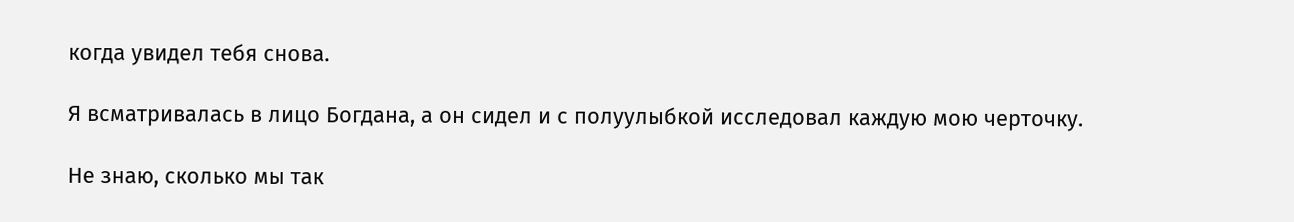когда увидел тебя снова.

Я всматривалась в лицо Богдана, а он сидел и с полуулыбкой исследовал каждую мою черточку.

Не знаю, сколько мы так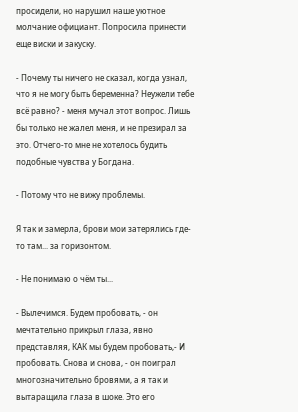просидели, но нарушил наше уютное молчание официант. Попросила принести еще виски и закуску.

- Почему ты ничего не сказал, когда узнал, что я не могу быть беременна? Неужели тебе всё равно? - меня мучал этот вопрос. Лишь бы только не жалел меня, и не презирал за это. Отчего-то мне не хотелось будить подобные чувства у Богдана.

- Потому что не вижу проблемы.

Я так и замерла, брови мои затерялись где-то там... за горизонтом.

- Не понимаю о чём ты...

- Вылечимся. Будем пробовать, - он мечтательно прикрыл глаза, явно представляя, КАК мы будем пробовать,- И пробовать. Снова и снова, - он поиграл многозначительно бровями, а я так и вытаращила глаза в шоке. Это его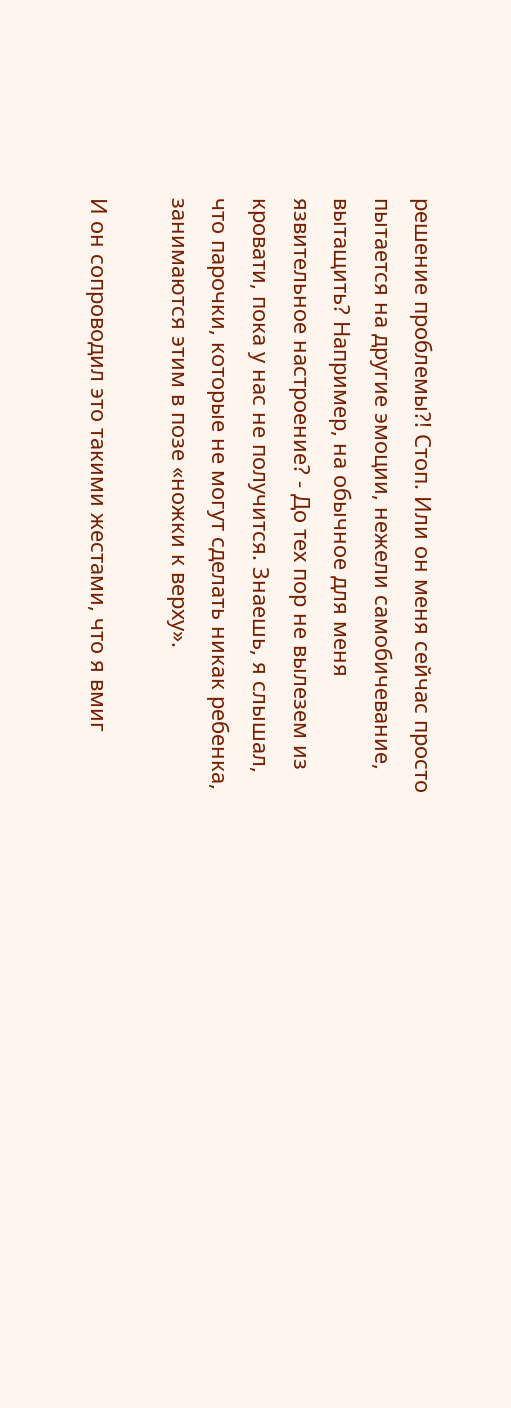решение проблемы?! Стоп. Или он меня сейчас просто пытается на другие эмоции, нежели самобичевание, вытащить? Например, на обычное для меня язвительное настроение? - До тех пор не вылезем из кровати, пока у нас не получится. Знаешь, я слышал, что парочки, которые не могут сделать никак ребенка, занимаются этим в позе «ножки к верху».

И он сопроводил это такими жестами, что я вмиг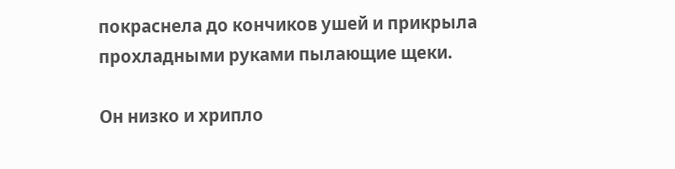покраснела до кончиков ушей и прикрыла прохладными руками пылающие щеки.

Он низко и хрипло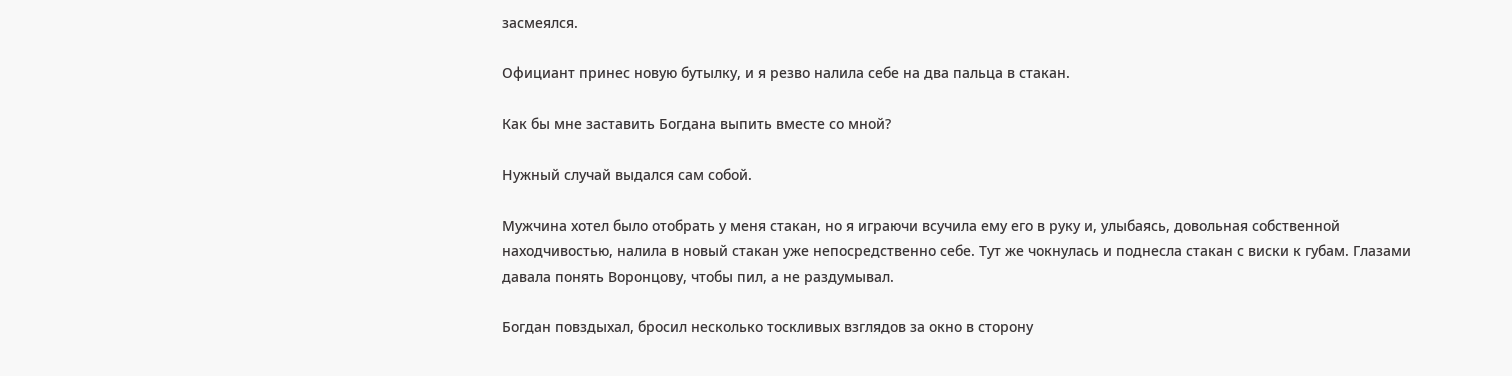засмеялся.

Официант принес новую бутылку, и я резво налила себе на два пальца в стакан.

Как бы мне заставить Богдана выпить вместе со мной?

Нужный случай выдался сам собой.

Мужчина хотел было отобрать у меня стакан, но я играючи всучила ему его в руку и, улыбаясь, довольная собственной находчивостью, налила в новый стакан уже непосредственно себе. Тут же чокнулась и поднесла стакан с виски к губам. Глазами давала понять Воронцову, чтобы пил, а не раздумывал.

Богдан повздыхал, бросил несколько тоскливых взглядов за окно в сторону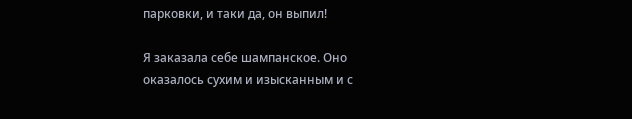парковки, и таки да, он выпил!

Я заказала себе шампанское. Оно оказалось сухим и изысканным и с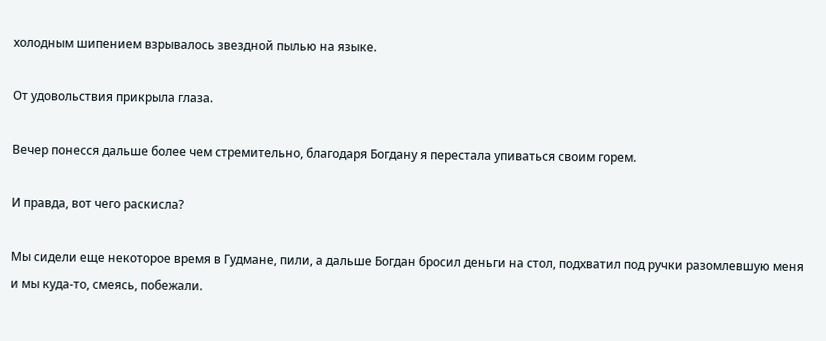холодным шипением взрывалось звездной пылью на языке.

От удовольствия прикрыла глаза.

Вечер понесся дальше более чем стремительно, благодаря Богдану я перестала упиваться своим горем.

И правда, вот чего раскисла?

Мы сидели еще некоторое время в Гудмане, пили, а дальше Богдан бросил деньги на стол, подхватил под ручки разомлевшую меня и мы куда-то, смеясь, побежали.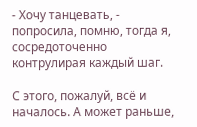- Хочу танцевать, - попросила, помню, тогда я, сосредоточенно контрулирая каждый шаг.

С этого, пожалуй, всё и началось. А может раньше,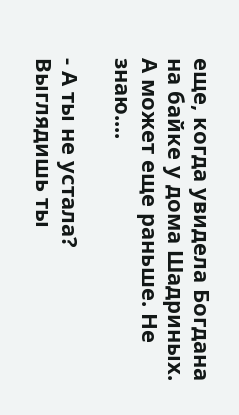еще, когда увидела Богдана на байке у дома Шадриных. А может еще раньше. Не знаю....

- А ты не устала? Выглядишь ты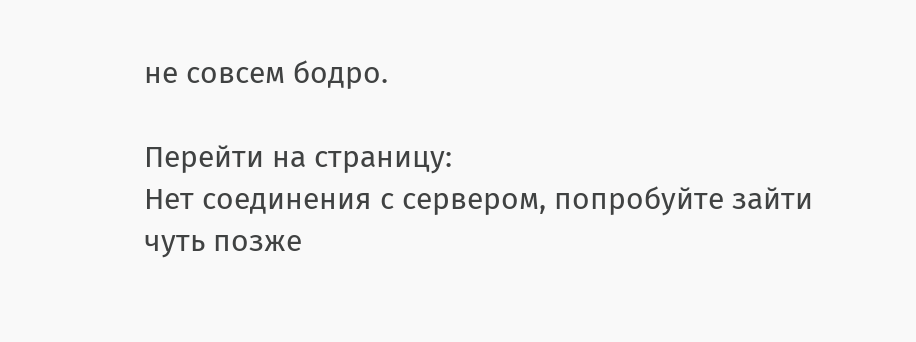не совсем бодро.

Перейти на страницу:
Нет соединения с сервером, попробуйте зайти чуть позже